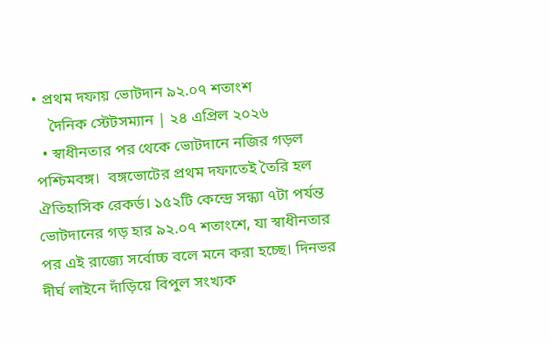• প্রথম দফায় ভোটদান ৯২.০৭ শতাংশ
    দৈনিক স্টেটসম্যান | ২৪ এপ্রিল ২০২৬
  • স্বাধীনতার পর থেকে ভোটদানে নজির গড়ল পশ্চিমবঙ্গ।  বঙ্গভোটের প্রথম দফাতেই তৈরি হল ঐতিহাসিক রেকর্ড। ১৫২টি কেন্দ্রে সন্ধ্যা ৭টা পর্যন্ত ভোটদানের গড় হার ৯২.০৭ শতাংশে, যা স্বাধীনতার পর এই রাজ্যে সর্বোচ্চ বলে মনে করা হচ্ছে। দিনভর দীর্ঘ লাইনে দাঁড়িয়ে বিপুল সংখ্যক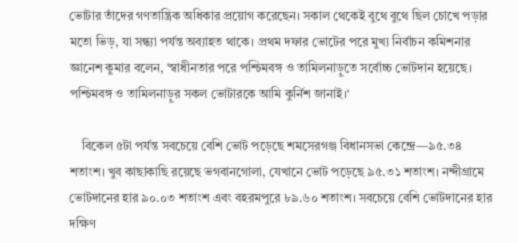ভোটার তাঁদের গণতান্ত্রিক অধিকার প্রয়োগ করেছেন। সকাল থেকেই বুথে বুথে ছিল চোখে পড়ার মতো ভিড়, যা সন্ধ্যা পর্যন্ত অব্যাহত থাকে। প্রথম দফার ভোটের পরে মুখ্য নির্বাচন কমিশনার জ্ঞানেশ কুমার বলেন, ‘স্বাধীনতার পরে পশ্চিমবঙ্গ ও তামিলনাড়ুতে সর্বোচ্চ ভোটদান হয়েছে। পশ্চিমবঙ্গ ও তামিলনাড়ুর সকল ভোটারকে আমি কুর্নিশ জানাই।‘

    বিকেল ৫টা পর্যন্ত সবচেয়ে বেশি ভোট পড়েছে শমসেরগঞ্জ বিধানসভা কেন্দ্রে—৯৫.৩৪ শতাংশ। খুব কাছাকাছি রয়েছে ভগবানগোলা, যেখানে ভোট পড়েছে ৯৫.৩১ শতাংশ। নন্দীগ্রামে ভোটদানের হার ৯০.০৩ শতাংশ এবং বহরমপুরে ৮৯.৬০ শতাংশ। সবচেয়ে বেশি ভোটদানের হার দক্ষিণ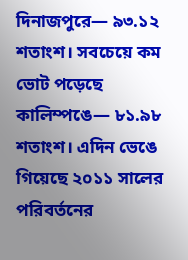দিনাজপুরে— ৯৩.১২ শতাংশ। সবচেয়ে কম ভোট পড়েছে কালিম্পঙে— ৮১.৯৮ শতাংশ। এদিন ভেঙে গিয়েছে ২০১১ সালের পরিবর্তনের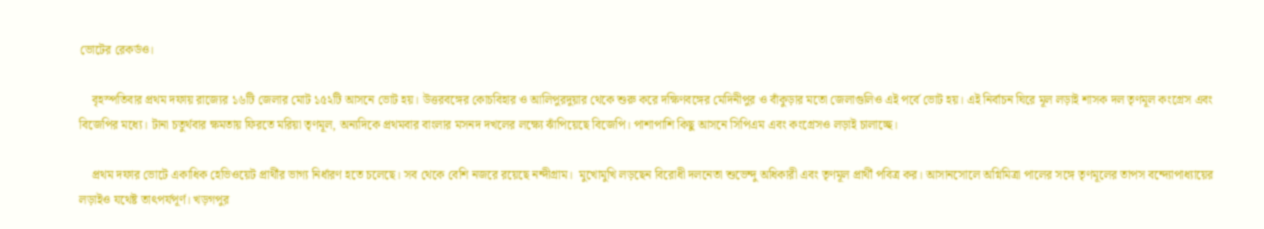ভোটের রেকর্ডও।

    বৃহস্পতিবার প্রথম দফায় রাজ্যের ১৬টি জেলার মোট ১৫২টি আসনে ভোট হয়। উত্তরবঙ্গের কোচবিহার ও আলিপুরদুয়ার থেকে শুরু করে দক্ষিণবঙ্গের মেদিনীপুর ও বাঁকুড়ার মতো জেলাগুলিও এই পর্বে ভোট হয়। এই নির্বাচন ঘিরে মূল লড়াই শাসক দল তৃণমূল কংগ্রেস এবং বিজেপির মধ্যে। টানা চতুর্থবার ক্ষমতায় ফিরতে মরিয়া তৃণমূল, অন্যদিকে প্রথমবার বাংলার মসনদ দখলের লক্ষ্যে ঝাঁপিয়েছে বিজেপি। পাশাপাশি কিছু আসনে সিপিএম এবং কংগ্রেসও লড়াই চালাচ্ছে।

    প্রথম দফার ভোটে একাধিক হেভিওয়েট প্রার্থীর ভাগ্য নির্ধারণ হতে চলেছে। সব থেকে বেশি নজরে রয়েছে নন্দীগ্রাম।  মুখোমুখি লড়ছেন বিরোধী দলনেতা শুভেন্দু অধিকারী এবং তৃণমূল প্রার্থী পবিত্র কর। আসানসোলে অগ্নিমিত্রা পালের সঙ্গে তৃণমূলের তাপস বন্দ্যোপাধ্যায়ের লড়াইও যথেষ্ট তাৎপর্যপূর্ণ। খড়গপুর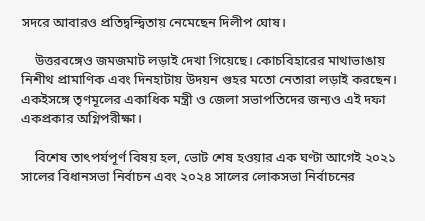সদরে আবারও প্রতিদ্বন্দ্বিতায় নেমেছেন দিলীপ ঘোষ।

    উত্তরবঙ্গেও জমজমাট লড়াই দেখা গিয়েছে। কোচবিহারের মাথাভাঙায় নিশীথ প্রামাণিক এবং দিনহাটায় উদয়ন গুহর মতো নেতারা লড়াই করছেন। একইসঙ্গে তৃণমূলের একাধিক মন্ত্রী ও জেলা সভাপতিদের জন্যও এই দফা একপ্রকার অগ্নিপরীক্ষা।

    বিশেষ তাৎপর্যপূর্ণ বিষয় হল, ভোট শেষ হওয়ার এক ঘণ্টা আগেই ২০২১ সালের বিধানসভা নির্বাচন এবং ২০২৪ সালের লোকসভা নির্বাচনের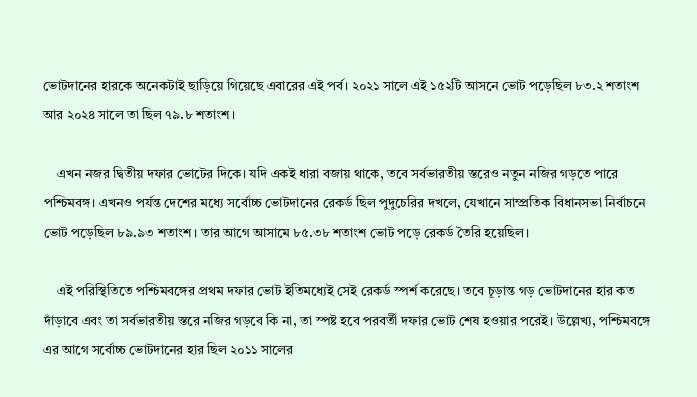ভোটদানের হারকে অনেকটাই ছাড়িয়ে গিয়েছে এবারের এই পর্ব। ২০২১ সালে এই ১৫২টি আসনে ভোট পড়েছিল ৮৩.২ শতাংশ  আর ২০২৪ সালে তা ছিল ৭৯.৮ শতাংশ।

    এখন নজর দ্বিতীয় দফার ভোটের দিকে। যদি একই ধারা বজায় থাকে, তবে সর্বভারতীয় স্তরেও নতুন নজির গড়তে পারে পশ্চিমবঙ্গ। এখনও পর্যন্ত দেশের মধ্যে সর্বোচ্চ ভোটদানের রেকর্ড ছিল পুদুচেরির দখলে, যেখানে সাম্প্রতিক বিধানসভা নির্বাচনে ভোট পড়েছিল ৮৯.৯৩ শতাংশ। তার আগে আসামে ৮৫.৩৮ শতাংশ ভোট পড়ে রেকর্ড তৈরি হয়েছিল।

    এই পরিস্থিতিতে পশ্চিমবঙ্গের প্রথম দফার ভোট ইতিমধ্যেই সেই রেকর্ড স্পর্শ করেছে। তবে চূড়ান্ত গড় ভোটদানের হার কত দাঁড়াবে এবং তা সর্বভারতীয় স্তরে নজির গড়বে কি না, তা স্পষ্ট হবে পরবর্তী দফার ভোট শেষ হওয়ার পরেই। উল্লেখ্য, পশ্চিমবঙ্গে এর আগে সর্বোচ্চ ভোটদানের হার ছিল ২০১১ সালের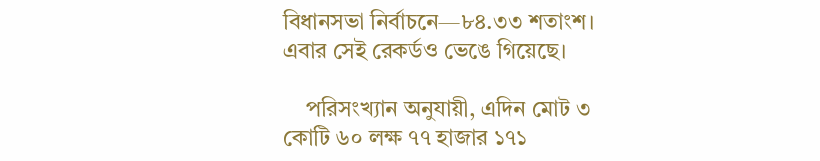বিধানসভা নির্বাচনে—৮৪.৩৩ শতাংশ। এবার সেই রেকর্ডও ভেঙে গিয়েছে।

    পরিসংখ্যান অনুযায়ী, এদিন মোট ৩ কোটি ৬০ লক্ষ ৭৭ হাজার ১৭১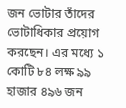জন ভোটার তাঁদের ভোটাধিকার প্রয়োগ করছেন। এর মধ্যে ১ কোটি ৮৪ লক্ষ ৯৯ হাজার ৪৯৬ জন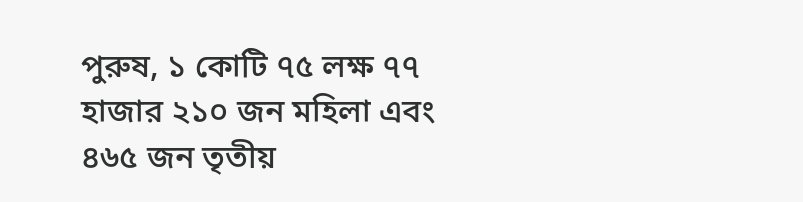পুরুষ, ১ কোটি ৭৫ লক্ষ ৭৭ হাজার ২১০ জন মহিলা এবং ৪৬৫ জন তৃতীয়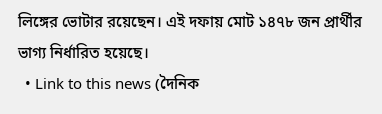লিঙ্গের ভোটার রয়েছেন। এই দফায় মোট ১৪৭৮ জন প্রার্থীর ভাগ্য নির্ধারিত হয়েছে।
  • Link to this news (দৈনিক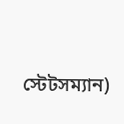স্টেটসম্যান)